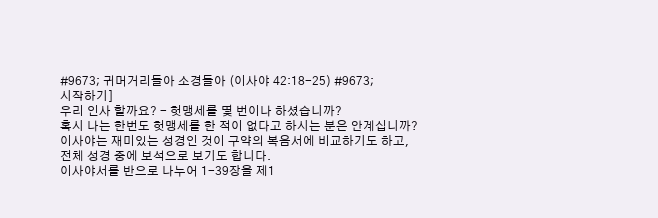#9673; 귀머거리들아 소경들아 (이사야 42:18-25) #9673;
시작하기]
우리 인사 할까요? - 헛맹세를 몇 번이나 하셨습니까?
혹시 나는 한번도 헛맹세를 한 적이 없다고 하시는 분은 안계십니까?
이사야는 재미있는 성경인 것이 구약의 복음서에 비교하기도 하고, 전체 성경 중에 보석으로 보기도 합니다.
이사야서를 반으로 나누어 1-39장을 제1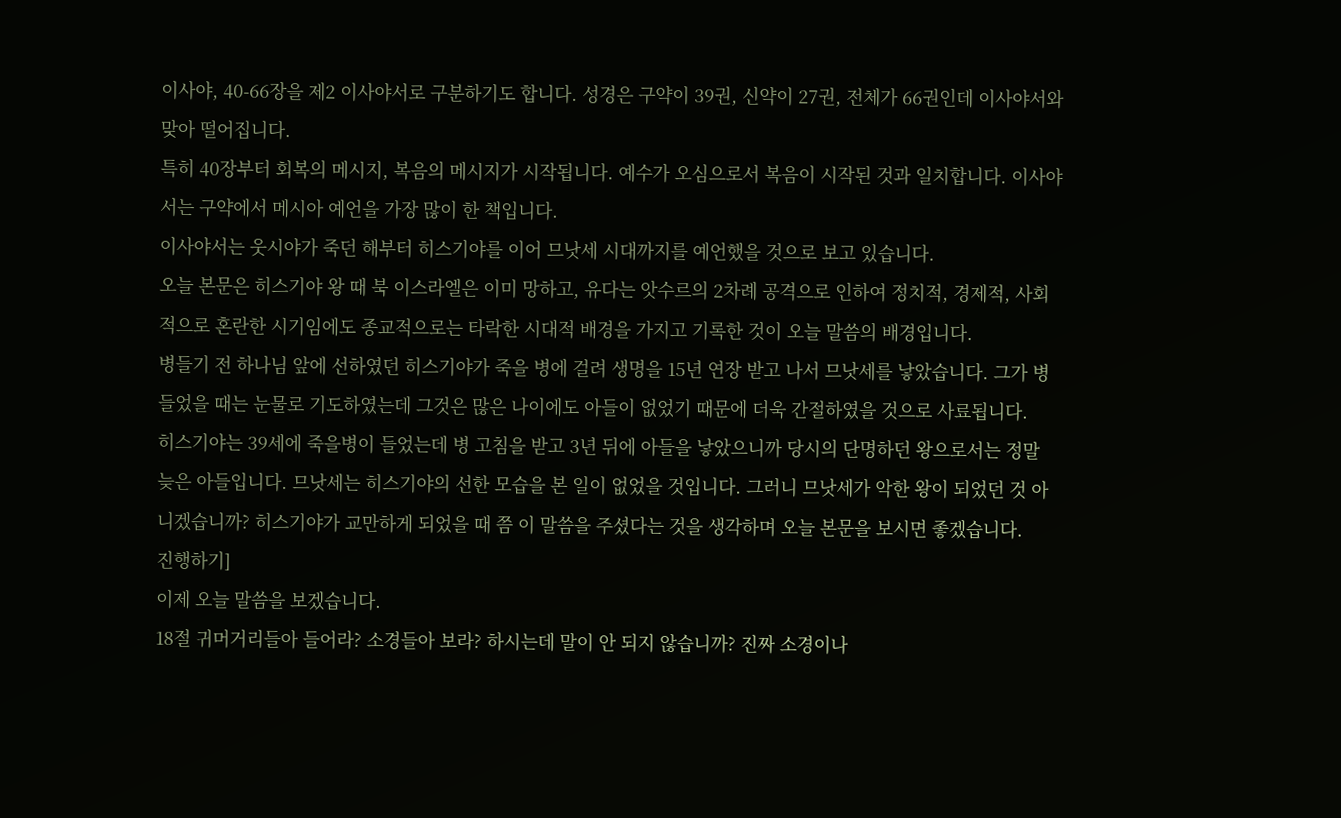이사야, 40-66장을 제2 이사야서로 구분하기도 합니다. 성경은 구약이 39권, 신약이 27권, 전체가 66권인데 이사야서와 맞아 떨어집니다.
특히 40장부터 회복의 메시지, 복음의 메시지가 시작됩니다. 예수가 오심으로서 복음이 시작된 것과 일치합니다. 이사야서는 구약에서 메시아 예언을 가장 많이 한 책입니다.
이사야서는 웃시야가 죽던 해부터 히스기야를 이어 므낫세 시대까지를 예언했을 것으로 보고 있습니다.
오늘 본문은 히스기야 왕 때 북 이스라엘은 이미 망하고, 유다는 앗수르의 2차례 공격으로 인하여 정치적, 경제적, 사회적으로 혼란한 시기임에도 종교적으로는 타락한 시대적 배경을 가지고 기록한 것이 오늘 말씀의 배경입니다.
병들기 전 하나님 앞에 선하였던 히스기야가 죽을 병에 걸려 생명을 15년 연장 받고 나서 므낫세를 낳았습니다. 그가 병들었을 때는 눈물로 기도하였는데 그것은 많은 나이에도 아들이 없었기 때문에 더욱 간절하였을 것으로 사료됩니다.
히스기야는 39세에 죽을병이 들었는데 병 고침을 받고 3년 뒤에 아들을 낳았으니까 당시의 단명하던 왕으로서는 정말 늦은 아들입니다. 므낫세는 히스기야의 선한 모습을 본 일이 없었을 것입니다. 그러니 므낫세가 악한 왕이 되었던 것 아니겠습니까? 히스기야가 교만하게 되었을 때 쯤 이 말씀을 주셨다는 것을 생각하며 오늘 본문을 보시면 좋겠습니다.
진행하기]
이제 오늘 말씀을 보겠습니다.
18절 귀머거리들아 들어라? 소경들아 보라? 하시는데 말이 안 되지 않습니까? 진짜 소경이나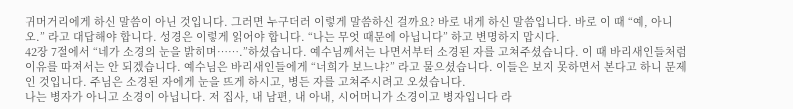귀머거리에게 하신 말씀이 아닌 것입니다. 그러면 누구더러 이렇게 말씀하신 걸까요? 바로 내게 하신 말씀입니다. 바로 이 때 “예, 아니오.” 라고 대답해야 합니다. 성경은 이렇게 읽어야 합니다. “나는 무엇 때문에 아닙니다” 하고 변명하지 맙시다.
42장 7절에서 “네가 소경의 눈을 밝히며…….”하셨습니다. 예수님께서는 나면서부터 소경된 자를 고쳐주셨습니다. 이 때 바리새인들처럼 이유를 따져서는 안 되겠습니다. 예수님은 바리새인들에게 “너희가 보느냐?” 라고 물으셨습니다. 이들은 보지 못하면서 본다고 하니 문제인 것입니다. 주님은 소경된 자에게 눈을 뜨게 하시고, 병든 자를 고쳐주시려고 오셨습니다.
나는 병자가 아니고 소경이 아닙니다. 저 집사, 내 남편, 내 아내, 시어머니가 소경이고 병자입니다 라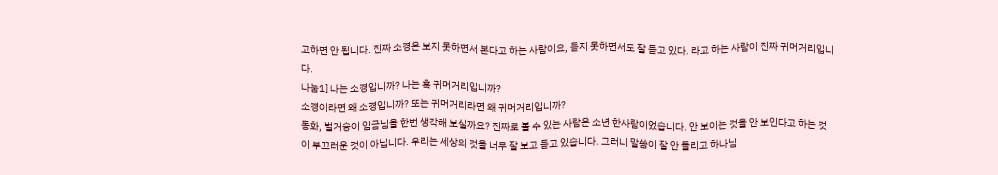고하면 안 됩니다. 진짜 소경은 보지 못하면서 본다고 하는 사람이요, 듣지 못하면서도 잘 듣고 있다. 라고 하는 사람이 진짜 귀머거리입니다.
나눔1] 나는 소경입니까? 나는 혹 귀머거리입니까?
소경이라면 왜 소경입니까? 또는 귀머거리라면 왜 귀머거리입니까?
동화, 벌거숭이 임금님을 한번 생각해 보실까요? 진짜로 볼 수 있는 사람은 소년 한사람이었습니다. 안 보이는 것을 안 보인다고 하는 것이 부끄러운 것이 아닙니다. 우리는 세상의 것을 너무 잘 보고 듣고 있습니다. 그러니 말씀이 잘 안 들리고 하나님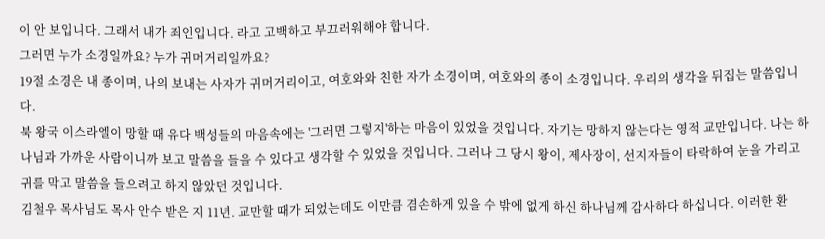이 안 보입니다. 그래서 내가 죄인입니다. 라고 고백하고 부끄러워해야 합니다.
그러면 누가 소경일까요? 누가 귀머거리일까요?
19절 소경은 내 종이며, 나의 보내는 사자가 귀머거리이고, 여호와와 친한 자가 소경이며, 여호와의 종이 소경입니다. 우리의 생각을 뒤집는 말씀입니다.
북 왕국 이스라엘이 망할 때 유다 백성들의 마음속에는 '그러면 그렇지'하는 마음이 있었을 것입니다. 자기는 망하지 않는다는 영적 교만입니다. 나는 하나님과 가까운 사람이니까 보고 말씀을 들을 수 있다고 생각할 수 있었을 것입니다. 그러나 그 당시 왕이, 제사장이, 선지자들이 타락하여 눈을 가리고 귀를 막고 말씀을 들으려고 하지 않았던 것입니다.
김철우 목사님도 목사 안수 받은 지 11년. 교만할 때가 되었는데도 이만큼 겸손하게 있을 수 밖에 없게 하신 하나님께 감사하다 하십니다. 이러한 환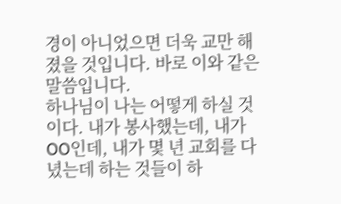경이 아니었으면 더욱 교만 해졌을 것입니다. 바로 이와 같은 말씀입니다.
하나님이 나는 어떻게 하실 것이다. 내가 봉사했는데, 내가 OO인데, 내가 몇 년 교회를 다녔는데 하는 것들이 하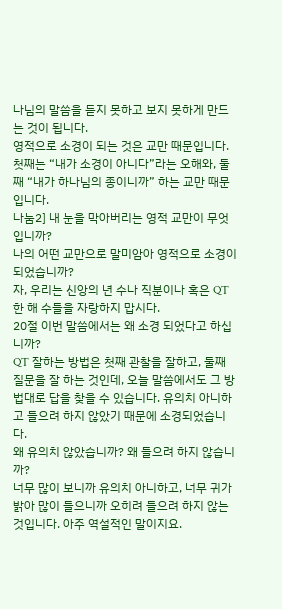나님의 말씀을 듣지 못하고 보지 못하게 만드는 것이 됩니다.
영적으로 소경이 되는 것은 교만 때문입니다.
첫째는 “내가 소경이 아니다”라는 오해와, 둘째 “내가 하나님의 종이니까” 하는 교만 때문입니다.
나눔2] 내 눈을 막아버리는 영적 교만이 무엇입니까?
나의 어떤 교만으로 말미암아 영적으로 소경이 되었습니까?
자, 우리는 신앙의 년 수나 직분이나 혹은 QT한 해 수들을 자랑하지 맙시다.
20절 이번 말씀에서는 왜 소경 되었다고 하십니까?
QT 잘하는 방법은 첫째 관찰을 잘하고, 둘째 질문을 잘 하는 것인데, 오늘 말씀에서도 그 방법대로 답을 찾을 수 있습니다. 유의치 아니하고 들으려 하지 않았기 때문에 소경되었습니다.
왜 유의치 않았습니까? 왜 들으려 하지 않습니까?
너무 많이 보니까 유의치 아니하고, 너무 귀가 밝아 많이 들으니까 오히려 들으려 하지 않는 것입니다. 아주 역설적인 말이지요.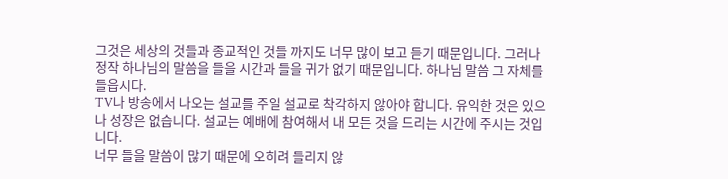그것은 세상의 것들과 종교적인 것들 까지도 너무 많이 보고 듣기 때문입니다. 그러나 정작 하나님의 말씀을 들을 시간과 들을 귀가 없기 때문입니다. 하나님 말씀 그 자체를 들읍시다.
TV나 방송에서 나오는 설교를 주일 설교로 착각하지 않아야 합니다. 유익한 것은 있으나 성장은 없습니다. 설교는 예배에 참여해서 내 모든 것을 드리는 시간에 주시는 것입니다.
너무 들을 말씀이 많기 때문에 오히려 들리지 않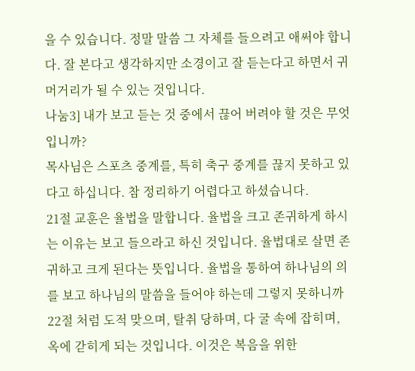을 수 있습니다. 정말 말씀 그 자체를 들으려고 애써야 합니다. 잘 본다고 생각하지만 소경이고 잘 듣는다고 하면서 귀머거리가 될 수 있는 것입니다.
나눔3] 내가 보고 듣는 것 중에서 끊어 버려야 할 것은 무엇입니까?
목사님은 스포츠 중계를, 특히 축구 중계를 끊지 못하고 있다고 하십니다. 참 정리하기 어렵다고 하셨습니다.
21절 교훈은 율법을 말합니다. 율법을 크고 존귀하게 하시는 이유는 보고 들으라고 하신 것입니다. 율법대로 살면 존귀하고 크게 된다는 뜻입니다. 율법을 통하여 하나님의 의를 보고 하나님의 말씀을 들어야 하는데 그렇지 못하니까 22절 처럼 도적 맞으며, 탈취 당하며, 다 굴 속에 잡히며, 옥에 갇히게 되는 것입니다. 이것은 복음을 위한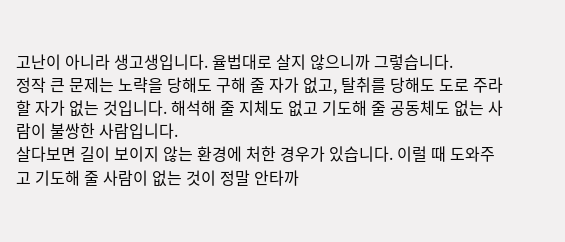고난이 아니라 생고생입니다. 율법대로 살지 않으니까 그렇습니다.
정작 큰 문제는 노략을 당해도 구해 줄 자가 없고, 탈취를 당해도 도로 주라 할 자가 없는 것입니다. 해석해 줄 지체도 없고 기도해 줄 공동체도 없는 사람이 불쌍한 사람입니다.
살다보면 길이 보이지 않는 환경에 처한 경우가 있습니다. 이럴 때 도와주고 기도해 줄 사람이 없는 것이 정말 안타까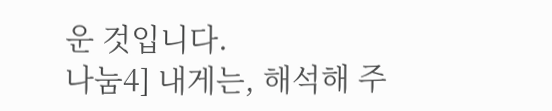운 것입니다.
나눔4] 내게는, 해석해 주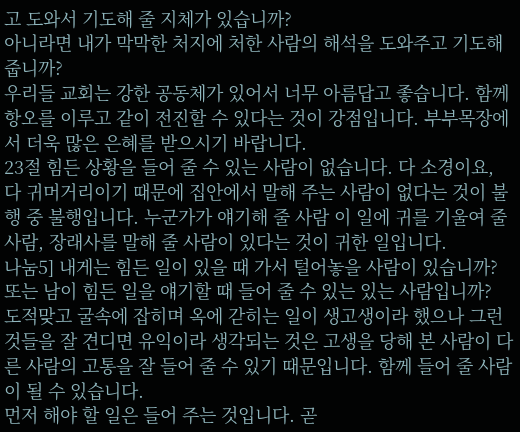고 도와서 기도해 줄 지체가 있습니까?
아니라면 내가 막막한 처지에 처한 사람의 해석을 도와주고 기도해 줍니까?
우리들 교회는 강한 공동체가 있어서 너무 아름답고 좋습니다. 함께 항오를 이루고 같이 전진할 수 있다는 것이 강점입니다. 부부목장에서 더욱 많은 은혜를 받으시기 바랍니다.
23절 힘든 상황을 들어 줄 수 있는 사람이 없습니다. 다 소경이요, 다 귀머거리이기 때문에 집안에서 말해 주는 사람이 없다는 것이 불행 중 불행입니다. 누군가가 얘기해 줄 사람 이 일에 귀를 기울여 줄 사람, 장래사를 말해 줄 사람이 있다는 것이 귀한 일입니다.
나눔5] 내게는 힘든 일이 있을 때 가서 털어놓을 사람이 있습니까?
또는 남이 힘든 일을 얘기할 때 들어 줄 수 있는 있는 사람입니까?
도적맞고 굴속에 잡히며 옥에 갇히는 일이 생고생이라 했으나 그런 것들을 잘 견디면 유익이라 생각되는 것은 고생을 당해 본 사람이 다른 사람의 고통을 잘 들어 줄 수 있기 때문입니다. 함께 들어 줄 사람이 될 수 있습니다.
먼저 해야 할 일은 들어 주는 것입니다. 곧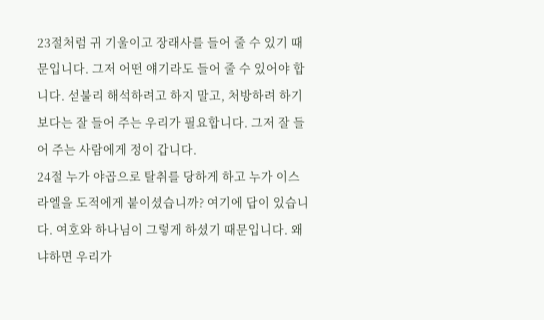23절처럼 귀 기울이고 장래사를 들어 줄 수 있기 때문입니다. 그저 어떤 얘기라도 들어 줄 수 있어야 합니다. 섣불리 해석하려고 하지 말고, 처방하려 하기 보다는 잘 들어 주는 우리가 필요합니다. 그저 잘 들어 주는 사람에게 정이 갑니다.
24절 누가 야곱으로 탈취를 당하게 하고 누가 이스라엘을 도적에게 붙이셨습니까? 여기에 답이 있습니다. 여호와 하나님이 그렇게 하셨기 때문입니다. 왜냐하면 우리가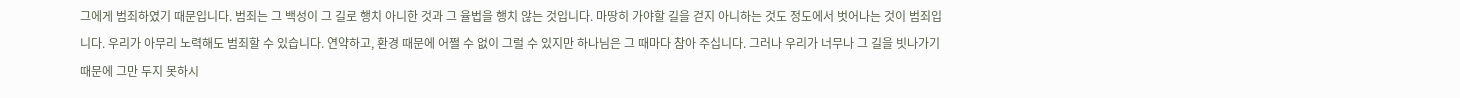그에게 범죄하였기 때문입니다. 범죄는 그 백성이 그 길로 행치 아니한 것과 그 율법을 행치 않는 것입니다. 마땅히 가야할 길을 걷지 아니하는 것도 정도에서 벗어나는 것이 범죄입니다. 우리가 아무리 노력해도 범죄할 수 있습니다. 연약하고, 환경 때문에 어쩔 수 없이 그럴 수 있지만 하나님은 그 때마다 참아 주십니다. 그러나 우리가 너무나 그 길을 빗나가기 때문에 그만 두지 못하시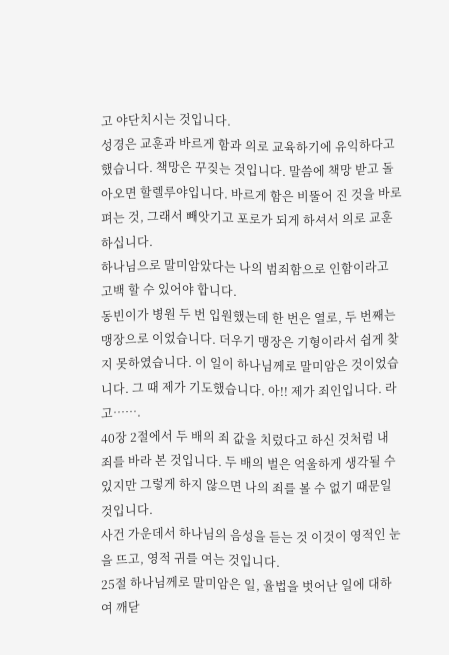고 야단치시는 것입니다.
성경은 교훈과 바르게 함과 의로 교육하기에 유익하다고 했습니다. 책망은 꾸짖는 것입니다. 말씀에 책망 받고 돌아오면 할렐루야입니다. 바르게 함은 비뚤어 진 것을 바로 펴는 것, 그래서 빼앗기고 포로가 되게 하셔서 의로 교훈 하십니다.
하나님으로 말미암았다는 나의 범죄함으로 인함이라고 고백 할 수 있어야 합니다.
동빈이가 병원 두 번 입원했는데 한 번은 열로, 두 번째는 맹장으로 이었습니다. 더우기 맹장은 기형이라서 쉽게 찾지 못하였습니다. 이 일이 하나님께로 말미암은 것이었습니다. 그 때 제가 기도했습니다. 아!! 제가 죄인입니다. 라고…….
40장 2절에서 두 배의 죄 값을 치렀다고 하신 것처럼 내 죄를 바라 본 것입니다. 두 배의 벌은 억울하게 생각될 수 있지만 그렇게 하지 않으면 나의 죄를 볼 수 없기 때문일 것입니다.
사건 가운데서 하나님의 음성을 듣는 것 이것이 영적인 눈을 뜨고, 영적 귀를 여는 것입니다.
25절 하나님께로 말미암은 일, 율법을 벗어난 일에 대하여 깨닫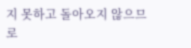지 못하고 돌아오지 않으므로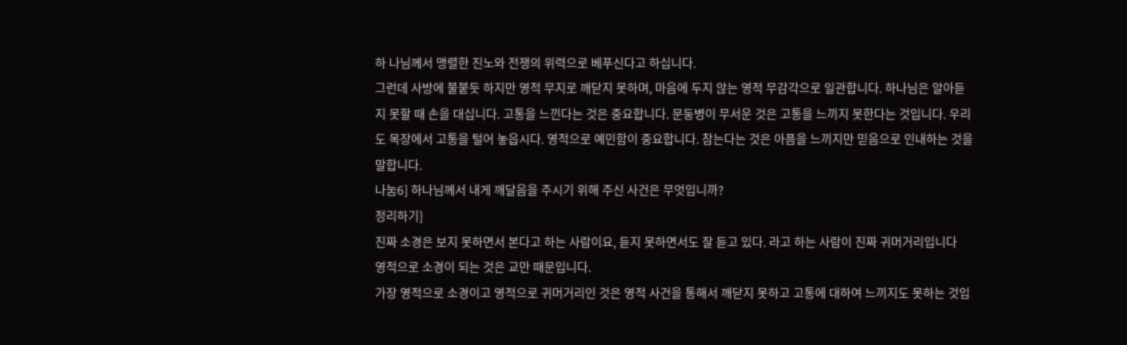하 나님께서 맹렬한 진노와 전쟁의 위력으로 베푸신다고 하십니다.
그런데 사방에 불붙듯 하지만 영적 무지로 깨닫지 못하며, 마음에 두지 않는 영적 무감각으로 일관합니다. 하나님은 알아듣지 못할 때 손을 대십니다. 고통을 느낀다는 것은 중요합니다. 문둥병이 무서운 것은 고통을 느끼지 못한다는 것입니다. 우리도 목장에서 고통을 털어 놓읍시다. 영적으로 예민함이 중요합니다. 참는다는 것은 아픔을 느끼지만 믿음으로 인내하는 것을 말합니다.
나눔6] 하나님께서 내게 깨달음을 주시기 위해 주신 사건은 무엇입니까?
정리하기]
진짜 소경은 보지 못하면서 본다고 하는 사람이요, 듣지 못하면서도 잘 듣고 있다. 라고 하는 사람이 진짜 귀머거리입니다
영적으로 소경이 되는 것은 교만 때문입니다.
가장 영적으로 소경이고 영적으로 귀머거리인 것은 영적 사건을 통해서 깨닫지 못하고 고통에 대하여 느끼지도 못하는 것입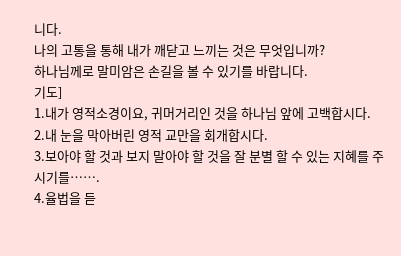니다.
나의 고통을 통해 내가 깨닫고 느끼는 것은 무엇입니까?
하나님께로 말미암은 손길을 볼 수 있기를 바랍니다.
기도]
1.내가 영적소경이요, 귀머거리인 것을 하나님 앞에 고백합시다.
2.내 눈을 막아버린 영적 교만을 회개합시다.
3.보아야 할 것과 보지 말아야 할 것을 잘 분별 할 수 있는 지혜를 주시기를…….
4.율법을 듣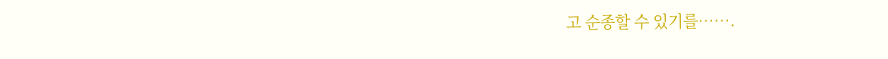고 순종할 수 있기를…….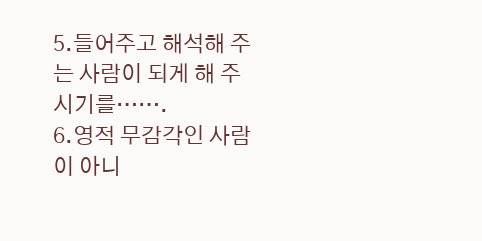5.들어주고 해석해 주는 사람이 되게 해 주시기를…….
6.영적 무감각인 사람이 아니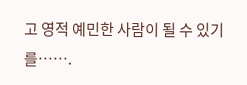고 영적 예민한 사람이 될 수 있기를…….